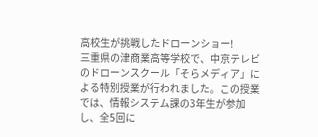高校生が挑戦したドローンショー!
三重県の津商業高等学校で、中京テレビのドローンスクール「そらメディア」による特別授業が行われました。この授業では、情報システム課の3年生が参加し、全5回に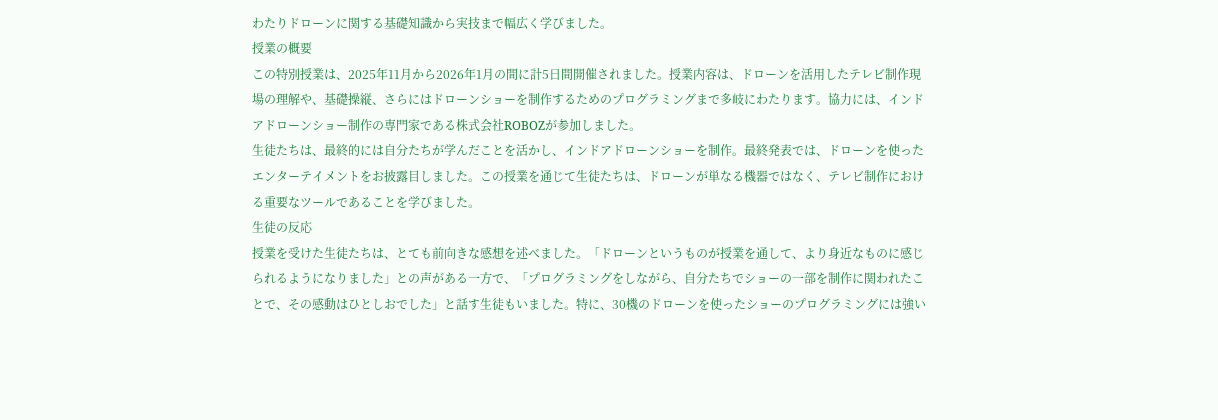わたりドローンに関する基礎知識から実技まで幅広く学びました。
授業の概要
この特別授業は、2025年11月から2026年1月の間に計5日間開催されました。授業内容は、ドローンを活用したテレビ制作現場の理解や、基礎操縦、さらにはドローンショーを制作するためのプログラミングまで多岐にわたります。協力には、インドアドローンショー制作の専門家である株式会社ROBOZが参加しました。
生徒たちは、最終的には自分たちが学んだことを活かし、インドアドローンショーを制作。最終発表では、ドローンを使ったエンターテイメントをお披露目しました。この授業を通じて生徒たちは、ドローンが単なる機器ではなく、テレビ制作における重要なツールであることを学びました。
生徒の反応
授業を受けた生徒たちは、とても前向きな感想を述べました。「ドローンというものが授業を通して、より身近なものに感じられるようになりました」との声がある一方で、「プログラミングをしながら、自分たちでショーの一部を制作に関われたことで、その感動はひとしおでした」と話す生徒もいました。特に、30機のドローンを使ったショーのプログラミングには強い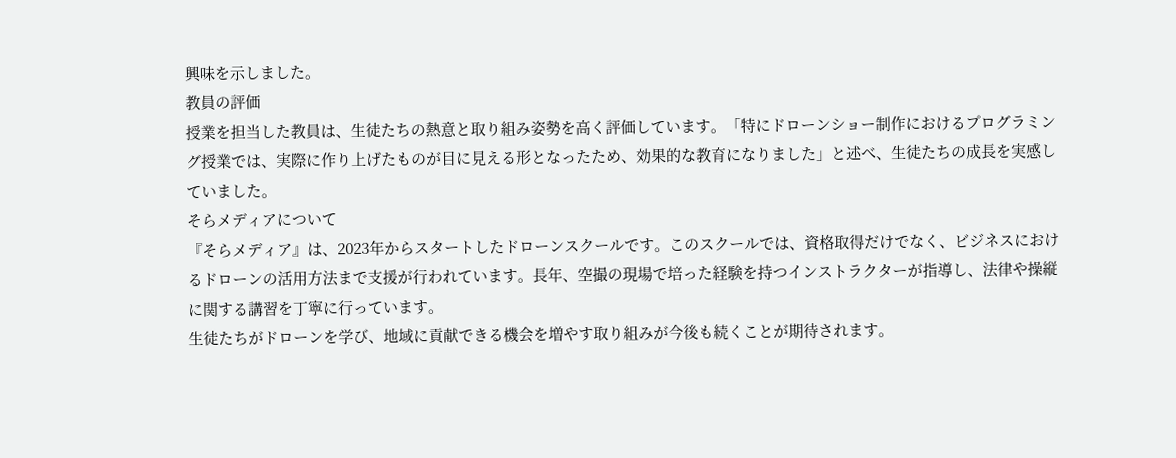興味を示しました。
教員の評価
授業を担当した教員は、生徒たちの熱意と取り組み姿勢を高く評価しています。「特にドローンショー制作におけるプログラミング授業では、実際に作り上げたものが目に見える形となったため、効果的な教育になりました」と述べ、生徒たちの成長を実感していました。
そらメディアについて
『そらメディア』は、2023年からスタートしたドローンスクールです。このスクールでは、資格取得だけでなく、ビジネスにおけるドローンの活用方法まで支援が行われています。長年、空撮の現場で培った経験を持つインストラクターが指導し、法律や操縦に関する講習を丁寧に行っています。
生徒たちがドローンを学び、地域に貢献できる機会を増やす取り組みが今後も続くことが期待されます。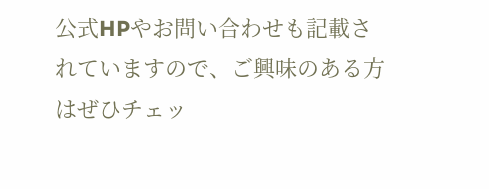公式HPやお問い合わせも記載されていますので、ご興味のある方はぜひチェッ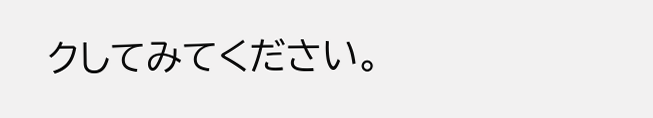クしてみてください。